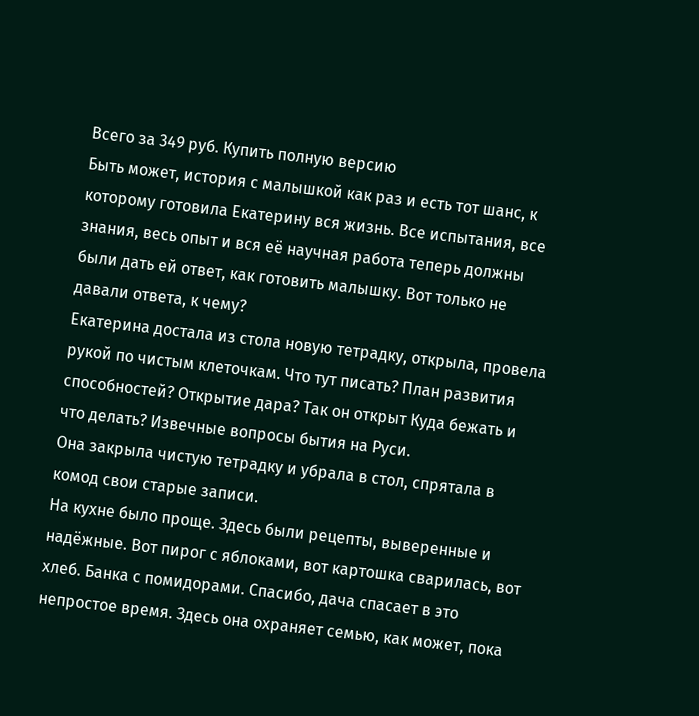Всего за 349 руб. Купить полную версию
Быть может, история с малышкой как раз и есть тот шанс, к которому готовила Екатерину вся жизнь. Все испытания, все знания, весь опыт и вся её научная работа теперь должны были дать ей ответ, как готовить малышку. Вот только не давали ответа, к чему?
Екатерина достала из стола новую тетрадку, открыла, провела рукой по чистым клеточкам. Что тут писать? План развития способностей? Открытие дара? Так он открыт Куда бежать и что делать? Извечные вопросы бытия на Руси.
Она закрыла чистую тетрадку и убрала в стол, спрятала в комод свои старые записи.
На кухне было проще. Здесь были рецепты, выверенные и надёжные. Вот пирог с яблоками, вот картошка сварилась, вот хлеб. Банка с помидорами. Спасибо, дача спасает в это непростое время. Здесь она охраняет семью, как может, пока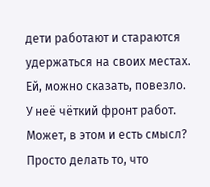дети работают и стараются удержаться на своих местах. Ей, можно сказать, повезло. У неё чёткий фронт работ. Может, в этом и есть смысл? Просто делать то, что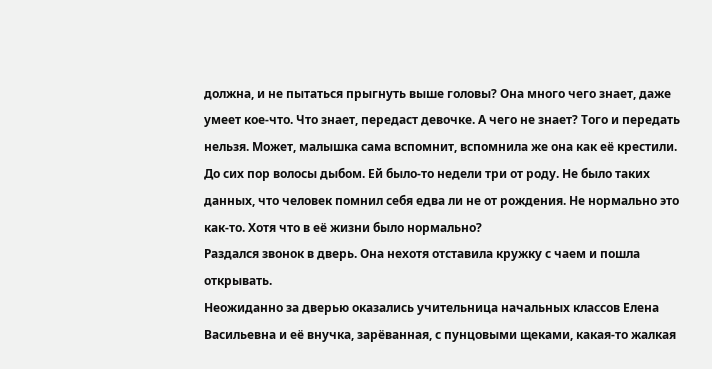должна, и не пытаться прыгнуть выше головы? Она много чего знает, даже умеет кое-что. Что знает, передаст девочке. А чего не знает? Того и передать нельзя. Может, малышка сама вспомнит, вспомнила же она как её крестили. До сих пор волосы дыбом. Ей было-то недели три от роду. Не было таких данных, что человек помнил себя едва ли не от рождения. Не нормально это как-то. Хотя что в её жизни было нормально?
Раздался звонок в дверь. Она нехотя отставила кружку с чаем и пошла открывать.
Неожиданно за дверью оказались учительница начальных классов Елена Васильевна и её внучка, зарёванная, с пунцовыми щеками, какая-то жалкая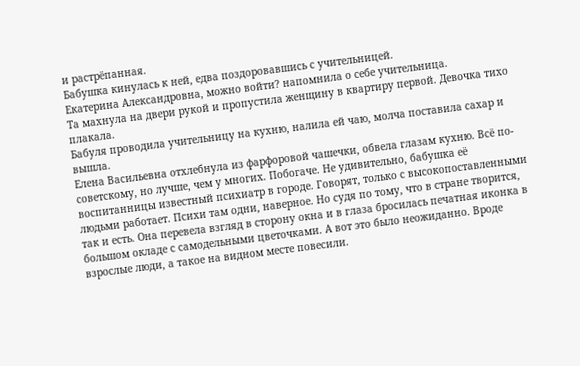и растрёпанная.
Бабушка кинулась к ней, едва поздоровавшись с учительницей.
Екатерина Александровна, можно войти? напомнила о себе учительница.
Та махнула на двери рукой и пропустила женщину в квартиру первой. Девочка тихо плакала.
Бабуля проводила учительницу на кухню, налила ей чаю, молча поставила сахар и вышла.
Елена Васильевна отхлебнула из фарфоровой чашечки, обвела глазам кухню. Всё по-советскому, но лучше, чем у многих. Побогаче. Не удивительно, бабушка её воспитанницы известный психиатр в городе. Говорят, только с высокопоставленными людьми работает. Психи там одни, наверное. Но судя по тому, что в стране творится, так и есть. Она перевела взгляд в сторону окна и в глаза бросилась печатная иконка в большом окладе с самодельными цветочками. А вот это было неожиданно. Вроде взрослые люди, а такое на видном месте повесили.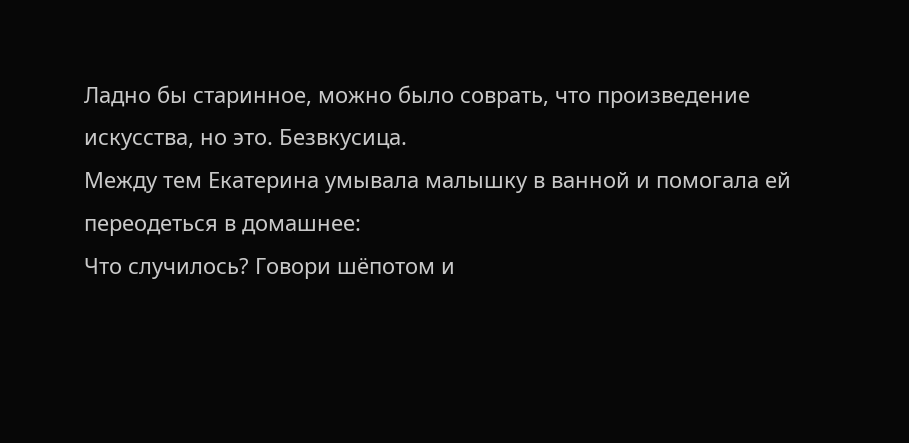Ладно бы старинное, можно было соврать, что произведение искусства, но это. Безвкусица.
Между тем Екатерина умывала малышку в ванной и помогала ей переодеться в домашнее:
Что случилось? Говори шёпотом и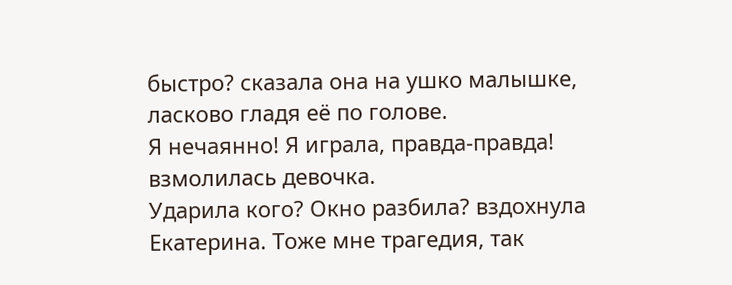быстро? сказала она на ушко малышке, ласково гладя её по голове.
Я нечаянно! Я играла, правда-правда! взмолилась девочка.
Ударила кого? Окно разбила? вздохнула Екатерина. Тоже мне трагедия, так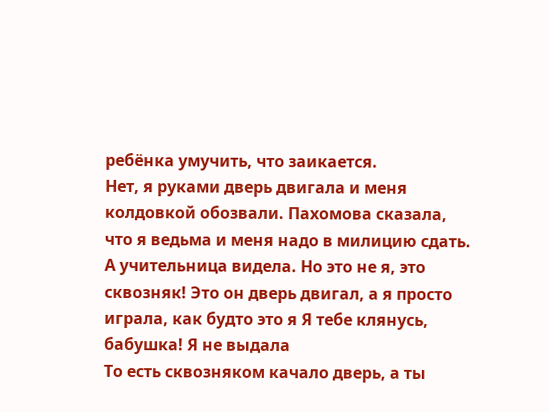ребёнка умучить, что заикается.
Нет, я руками дверь двигала и меня колдовкой обозвали. Пахомова сказала, что я ведьма и меня надо в милицию сдать. А учительница видела. Но это не я, это сквозняк! Это он дверь двигал, а я просто играла, как будто это я Я тебе клянусь, бабушка! Я не выдала
То есть сквозняком качало дверь, а ты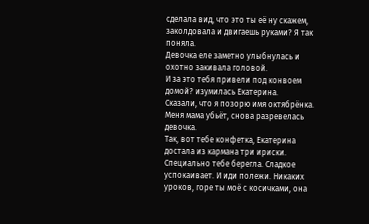сделала вид, что это ты её ну скажем, заколдовала и двигаешь руками? Я так поняла.
Девочка еле заметно улыбнулась и охотно закивала головой.
И за это тебя привели под конвоем домой? изумилась Екатерина.
Сказали, что я позорю имя октябрёнка. Меня мама убьёт, снова разревелась девочка.
Так, вот тебе конфетка, Екатерина достала из кармана три ириски. Специально тебе берегла. Сладкое успокаивает. И иди полежи. Никаких уроков, горе ты моё с косичками, она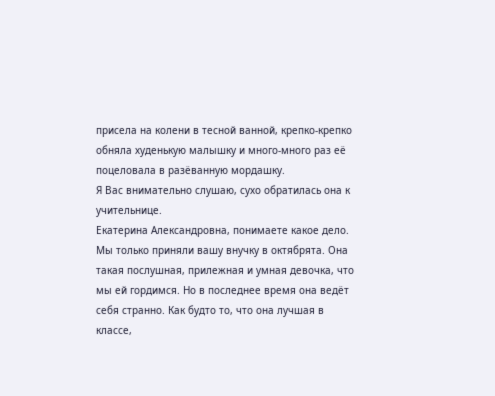присела на колени в тесной ванной, крепко-крепко обняла худенькую малышку и много-много раз её поцеловала в разёванную мордашку.
Я Вас внимательно слушаю, сухо обратилась она к учительнице.
Екатерина Александровна, понимаете какое дело. Мы только приняли вашу внучку в октябрята. Она такая послушная, прилежная и умная девочка, что мы ей гордимся. Но в последнее время она ведёт себя странно. Как будто то, что она лучшая в классе,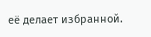её делает избранной.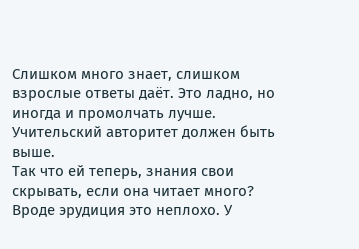Слишком много знает, слишком взрослые ответы даёт. Это ладно, но иногда и промолчать лучше. Учительский авторитет должен быть выше.
Так что ей теперь, знания свои скрывать, если она читает много? Вроде эрудиция это неплохо. У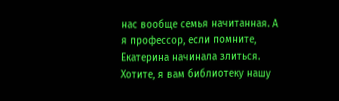нас вообще семья начитанная. А я профессор, если помните, Екатерина начинала злиться. Хотите, я вам библиотеку нашу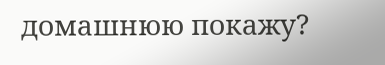домашнюю покажу?